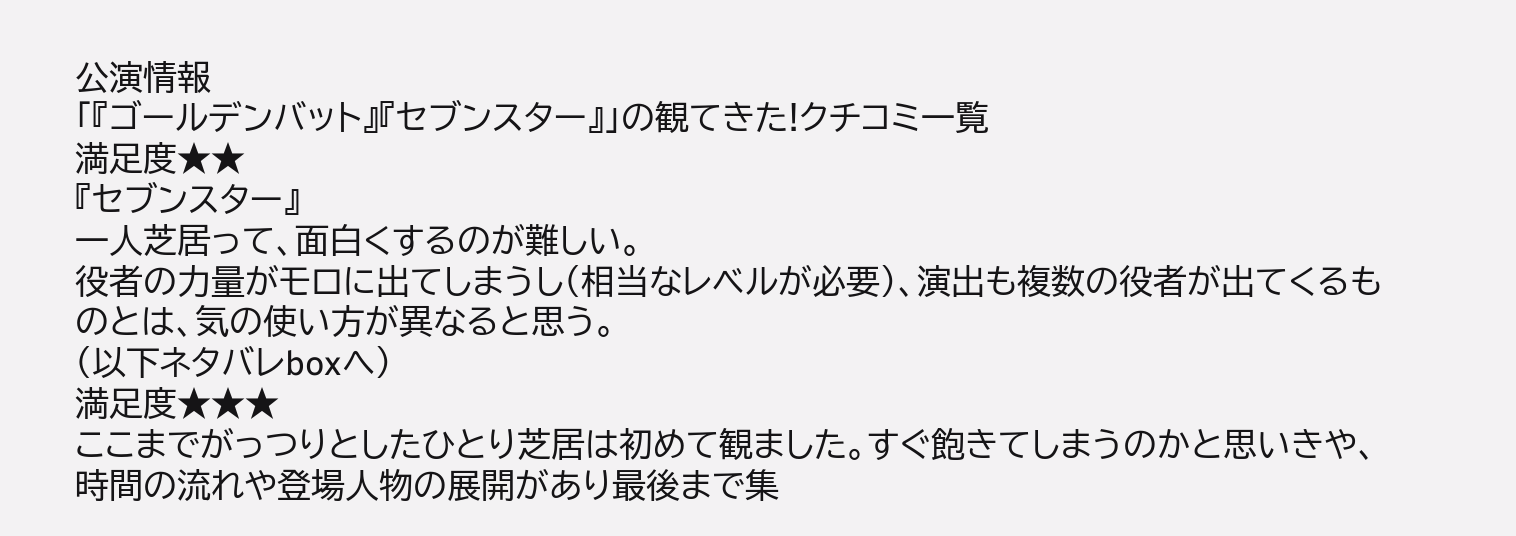公演情報
「『ゴールデンバット』『セブンスター』」の観てきた!クチコミ一覧
満足度★★
『セブンスター』
一人芝居って、面白くするのが難しい。
役者の力量がモロに出てしまうし(相当なレベルが必要)、演出も複数の役者が出てくるものとは、気の使い方が異なると思う。
(以下ネタバレboxへ)
満足度★★★
ここまでがっつりとしたひとり芝居は初めて観ました。すぐ飽きてしまうのかと思いきや、時間の流れや登場人物の展開があり最後まで集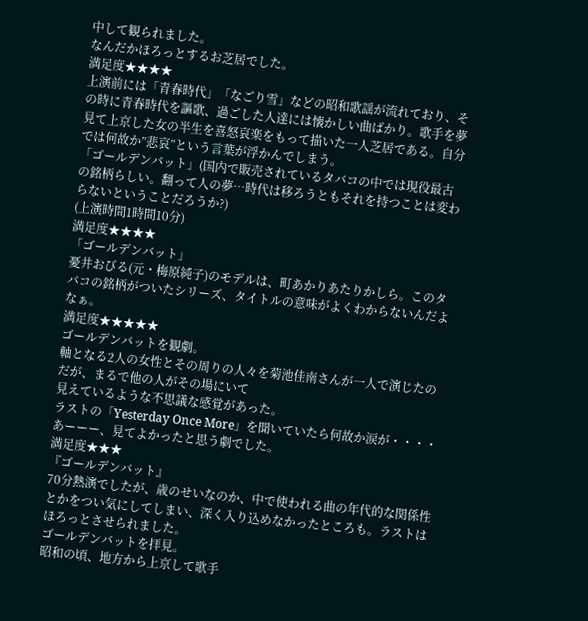中して観られました。
なんだかほろっとするお芝居でした。
満足度★★★★
上演前には「青春時代」「なごり雪」などの昭和歌謡が流れており、その時に青春時代を謳歌、過ごした人達には懐かしい曲ばかり。歌手を夢見て上京した女の半生を喜怒哀楽をもって描いた一人芝居である。自分では何故か”悲哀”という言葉が浮かんでしまう。
「ゴールデンバット」(国内で販売されているタバコの中では現役最古の銘柄らしい。翻って人の夢…時代は移ろうともそれを持つことは変わらないということだろうか?)
(上演時間1時間10分)
満足度★★★★
「ゴールデンバット」
憂井おびる(元・梅原純子)のモデルは、町あかりあたりかしら。このタバコの銘柄がついたシリーズ、タイトルの意味がよくわからないんだよなぁ。
満足度★★★★★
ゴールデンバットを観劇。
軸となる2人の女性とその周りの人々を菊池佳南さんが一人で演じたのだが、まるで他の人がその場にいて
見えているような不思議な感覚があった。
ラストの「Yesterday Once More」を聞いていたら何故か涙が・・・・あーーー、見てよかったと思う劇でした。
満足度★★★
『ゴールデンバット』
70分熱演でしたが、歳のせいなのか、中で使われる曲の年代的な関係性とかをつい気にしてしまい、深く入り込めなかったところも。ラストはほろっとさせられました。
ゴールデンバットを拝見。
昭和の頃、地方から上京して歌手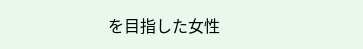を目指した女性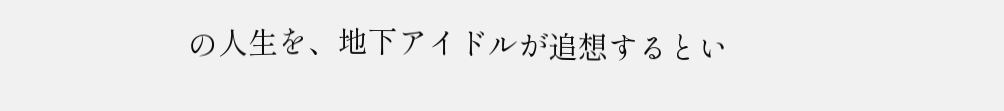の人生を、地下アイドルが追想するとい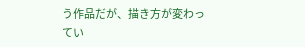う作品だが、描き方が変わってい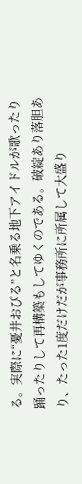る。実際に“憂井おびる”と名乗る地下アイドルが歌ったり踊ったりして再構築もしてゆくのである。破綻あり落胆あり、たった1度だけだが事務所に所属して大盛り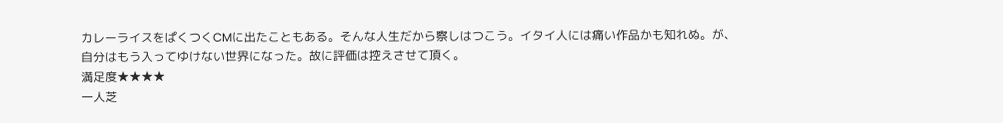カレーライスをぱくつくCMに出たこともある。そんな人生だから察しはつこう。イタイ人には痛い作品かも知れぬ。が、自分はもう入ってゆけない世界になった。故に評価は控えさせて頂く。
満足度★★★★
一人芝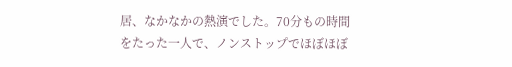居、なかなかの熱演でした。70分もの時間をたった一人で、ノンストップでほぼほぼ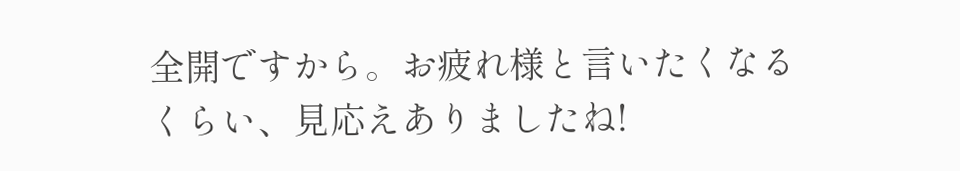全開ですから。お疲れ様と言いたくなるくらい、見応えありましたね!